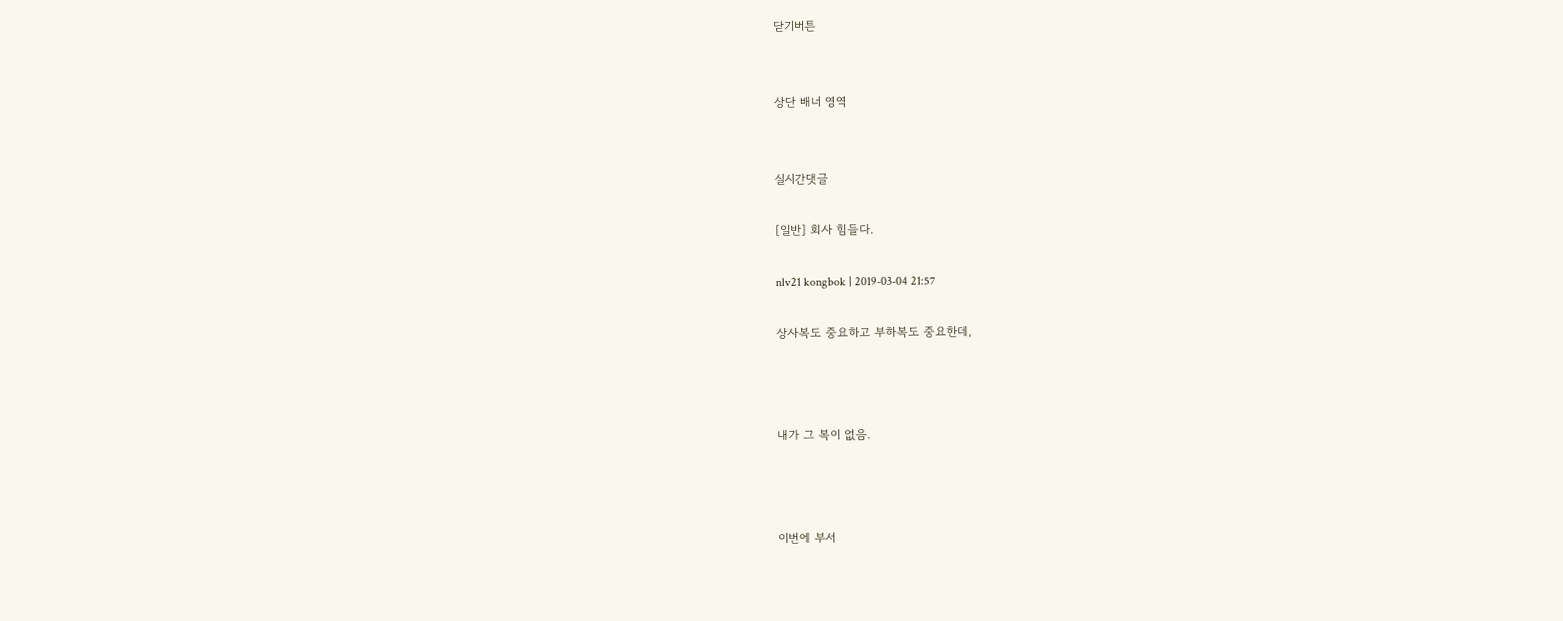닫기버튼


상단 배너 영역


실시간댓글

[일반] 회사 힘들다.

nlv21 kongbok | 2019-03-04 21:57

상사복도 중요하고 부하복도 중요한데,



내가 그 복이 없음.



이번에 부서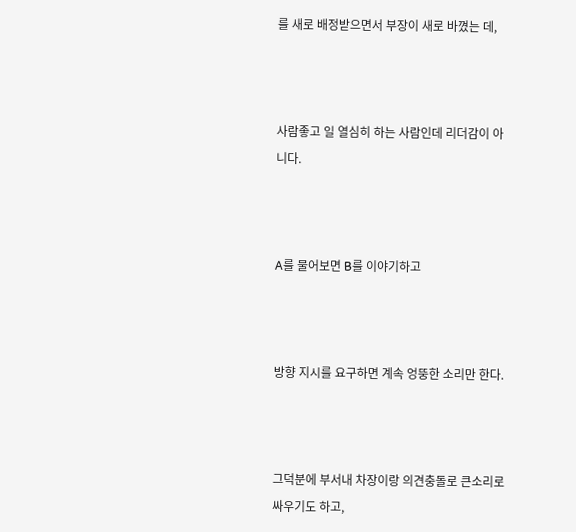를 새로 배정받으면서 부장이 새로 바꼈는 데,



사람좋고 일 열심히 하는 사람인데 리더감이 아니다.



A를 물어보면 B를 이야기하고



방향 지시를 요구하면 계속 엉뚱한 소리만 한다.



그덕분에 부서내 차장이랑 의견충돌로 큰소리로 싸우기도 하고,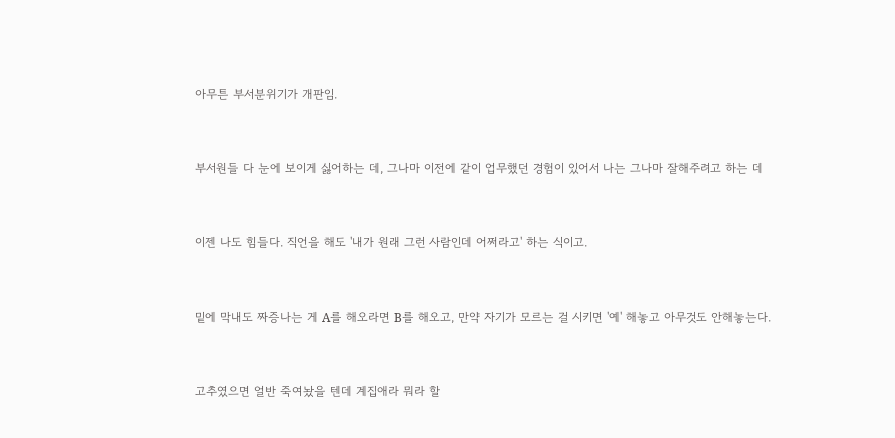아무튼 부서분위기가 개판임.



부서원들 다 눈에 보이게 싫어하는 데, 그나마 이전에 같이 업무했던 경험이 있어서 나는 그나마 잘해주려고 하는 데



이젠 나도 힘들다. 직언을 해도 '내가 원래 그런 사람인데 어쩌라고' 하는 식이고.



밑에 막내도 짜증나는 게 A를 해오라면 B를 해오고, 만약 자기가 모르는 걸 시키면 '예' 해놓고 아무것도 안해놓는다.



고추였으면 얼반 죽여놨을 텐데 계집애라 뭐라 할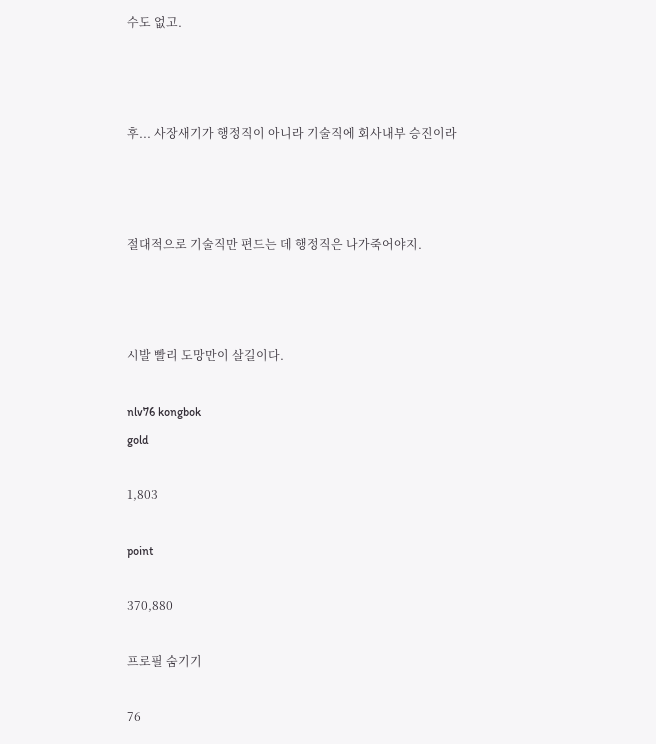수도 없고.



후... 사장새기가 행정직이 아니라 기술직에 회사내부 승진이라



절대적으로 기술직만 편드는 데 행정직은 나가죽어야지.



시발 빨리 도망만이 살길이다.

nlv76 kongbok
gold

1,803

point

370,880

프로필 숨기기

76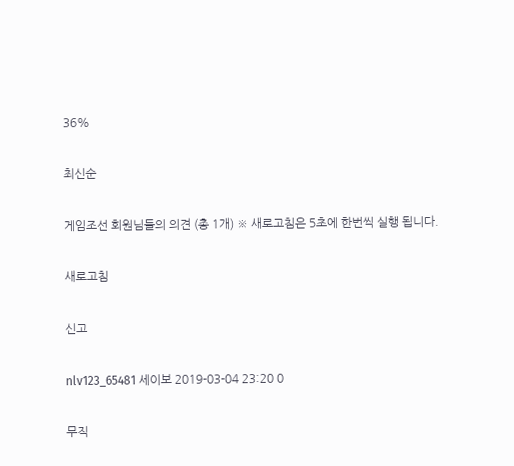36%

최신순

게임조선 회원님들의 의견 (총 1개) ※ 새로고침은 5초에 한번씩 실행 됩니다.

새로고침

신고

nlv123_65481 세이보 2019-03-04 23:20 0

무직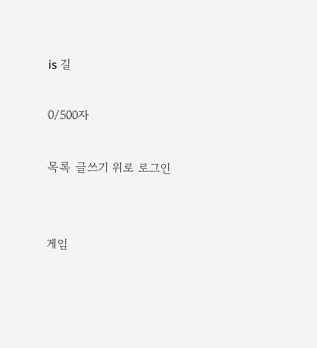is 길

0/500자

목록 글쓰기 위로 로그인


게임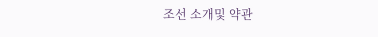조선 소개및 약관